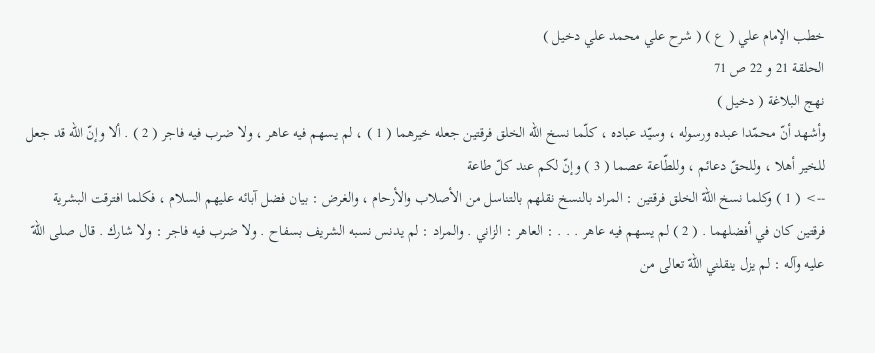خطب الإمام علي ( ع ) ( شرح علي محمد علي دخيل )
الحلقة 21 و 22 ص 71
نهج البلاغة ( دخيل )
وأشهد أنّ محمّدا عبده ورسوله ، وسيّد عباده ، كلّما نسخ اللّه الخلق فرقتين جعله خيرهما ( 1 ) ، لم يسهم فيه عاهر ، ولا ضرب فيه فاجر ( 2 ) . ألا وإنّ اللّه قد جعل للخير أهلا ، وللحقّ دعائم ، وللطّاعة عصما ( 3 ) وإنّ لكم عند كلّ طاعة
--> ( 1 ) وكلما نسخ اللهّ الخلق فرقتين : المراد بالنسخ نقلهم بالتناسل من الأصلاب والأرحام ، والغرض : بيان فضل آبائه عليهم السلام ، فكلما افترقت البشرية فرقتين كان في أفضلهما . ( 2 ) لم يسهم فيه عاهر . . . : العاهر : الزاني . والمراد : لم يدنس نسبه الشريف بسفاح . ولا ضرب فيه فاجر : ولا شارك . قال صلى اللهّ عليه وآله : لم يزل ينقلني اللهّ تعالى من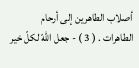أصلاب الطاهرين إلى أرحام الطاهرات . ( 3 ) - جعل اللهّ لكلّ خير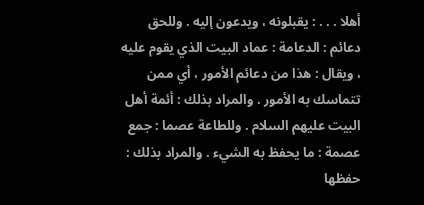أهلا . . . : يقبلونه ، ويدعون إليه . وللحق دعائم : الدعامة : عماد البيت الذي يقوم عليه ، ويقال : هذا من دعائم الأمور ، أي ممن تتماسك به الأمور . والمراد بذلك : أئمة أهل البيت عليهم السلام . وللطاعة عصما : جمع عصمة : ما يحفظ به الشيء . والمراد بذلك : حفظها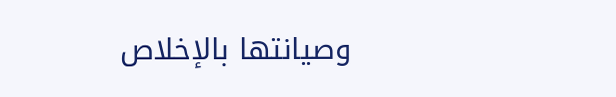وصيانتها بالإخلاص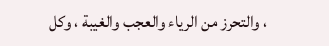، والتحرز من الرياء والعجب والغيبة ، وكل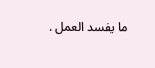ما يفسد العمل .